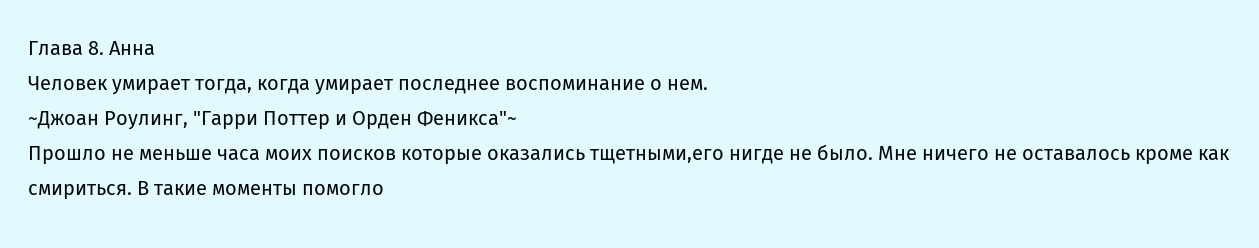Глава 8. Анна
Человек умирает тогда, когда умирает последнее воспоминание о нем.
~Джоан Роулинг, "Гарри Поттер и Орден Феникса"~
Прошло не меньше часа моих поисков которые оказались тщетными,его нигде не было. Мне ничего не оставалось кроме как смириться. В такие моменты помогло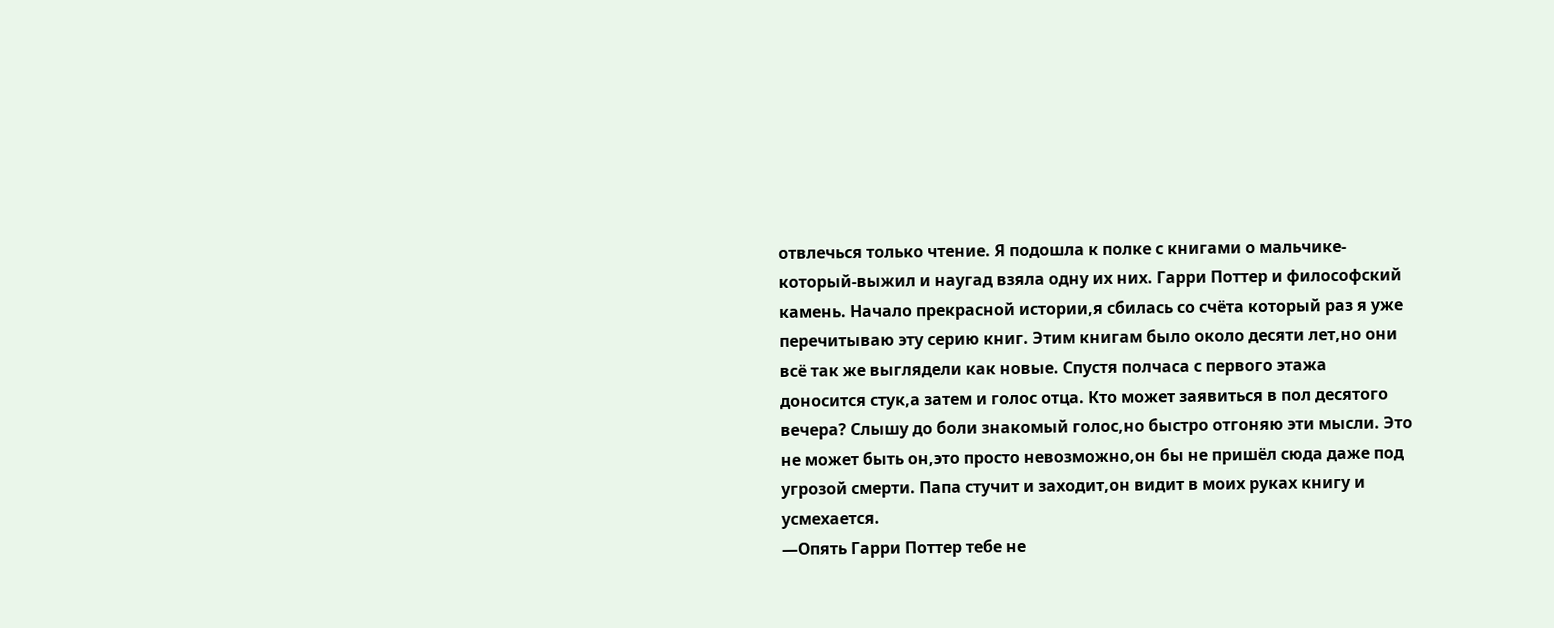отвлечься только чтение. Я подошла к полке с книгами о мальчике-который-выжил и наугад взяла одну их них. Гарри Поттер и философский камень. Начало прекрасной истории,я сбилась со счёта который раз я уже перечитываю эту серию книг. Этим книгам было около десяти лет,но они всё так же выглядели как новые. Спустя полчаса с первого этажа доносится стук,а затем и голос отца. Кто может заявиться в пол десятого вечера? Слышу до боли знакомый голос,но быстро отгоняю эти мысли. Это не может быть он,это просто невозможно,он бы не пришёл сюда даже под угрозой смерти. Папа стучит и заходит,он видит в моих руках книгу и усмехается.
—Опять Гарри Поттер тебе не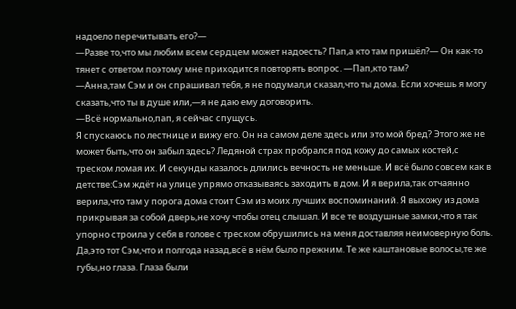надоело перечитывать его?—
—Разве то,что мы любим всем сердцем может надоесть? Пап,а кто там пришёл?— Он как-то тянет с ответом поэтому мне приходится повторять вопрос. —Пап,кто там?
—Анна,там Сэм и он спрашивал тебя, я не подумал,и сказал,что ты дома. Если хочешь я могу сказать,что ты в душе или,—я не даю ему договорить.
—Всё нормально,пап, я сейчас спущусь.
Я спускаюсь по лестнице и вижу его. Он на самом деле здесь или это мой бред? Этого же не может быть,что он забыл здесь? Ледяной страх пробрался под кожу до самых костей,с треском ломая их. И секунды казалось длились вечность не меньше. И всё было совсем как в детстве:Сэм ждёт на улице упрямо отказываясь заходить в дом. И я верила,так отчаянно верила,что там у порога дома стоит Сэм из моих лучших воспоминаний. Я выхожу из дома прикрывая за собой дверь,не хочу чтобы отец слышал. И все те воздушные замки,что я так упорно строила у себя в голове с треском обрушились на меня доставляя неимоверную боль. Да,это тот Сэм,что и полгода назад,всё в нём было прежним. Те же каштановые волосы,те же губы,но глаза. Глаза были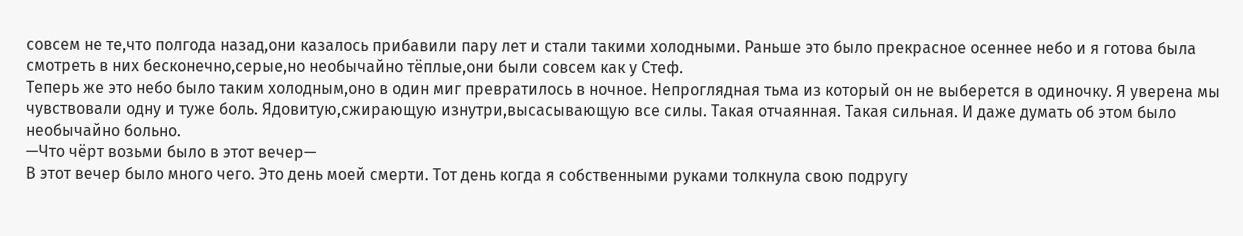совсем не те,что полгода назад,они казалось прибавили пару лет и стали такими холодными. Раньше это было прекрасное осеннее небо и я готова была смотреть в них бесконечно,серые,но необычайно тёплые,они были совсем как у Стеф.
Теперь же это небо было таким холодным,оно в один миг превратилось в ночное. Непроглядная тьма из который он не выберется в одиночку. Я уверена мы чувствовали одну и туже боль. Ядовитую,сжирающую изнутри,высасывающую все силы. Такая отчаянная. Такая сильная. И даже думать об этом было необычайно больно.
—Что чёрт возьми было в этот вечер—
В этот вечер было много чего. Это день моей смерти. Тот день когда я собственными руками толкнула свою подругу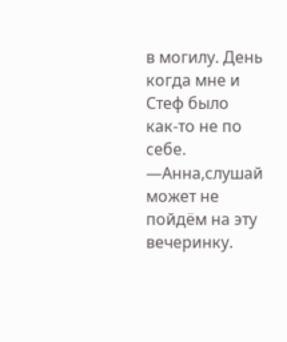в могилу. День когда мне и Стеф было как-то не по себе.
—Анна,слушай может не пойдём на эту вечеринку.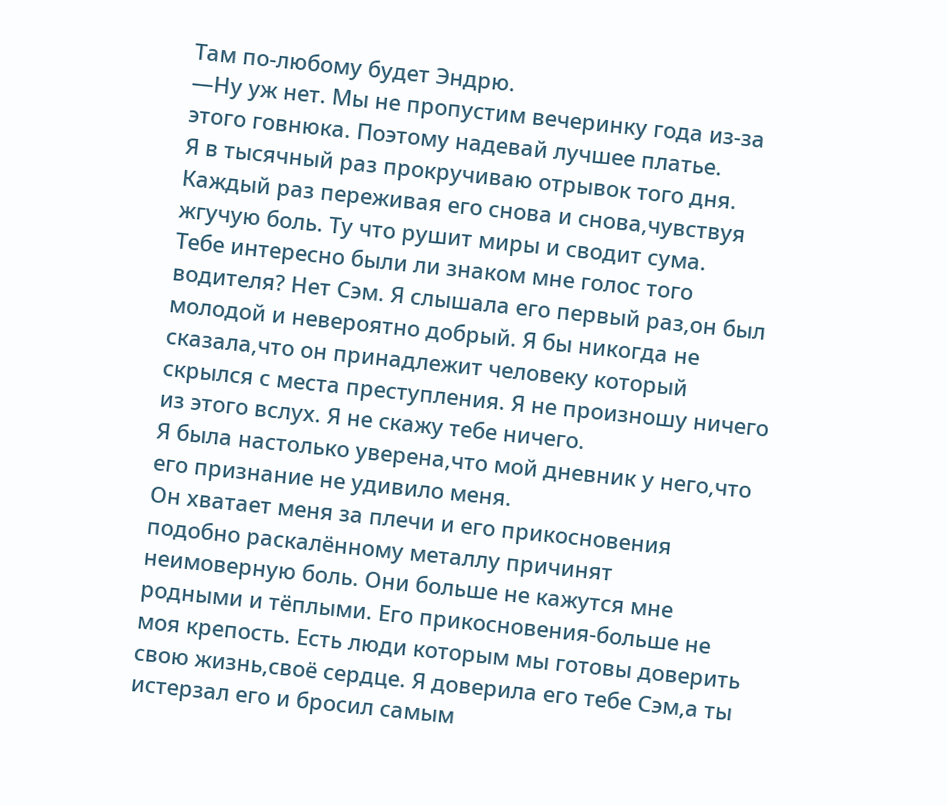Там по-любому будет Эндрю.
—Ну уж нет. Мы не пропустим вечеринку года из-за этого говнюка. Поэтому надевай лучшее платье.
Я в тысячный раз прокручиваю отрывок того дня. Каждый раз переживая его снова и снова,чувствуя жгучую боль. Ту что рушит миры и сводит сума.
Тебе интересно были ли знаком мне голос того водителя? Нет Сэм. Я слышала его первый раз,он был молодой и невероятно добрый. Я бы никогда не сказала,что он принадлежит человеку который скрылся с места преступления. Я не произношу ничего из этого вслух. Я не скажу тебе ничего.
Я была настолько уверена,что мой дневник у него,что его признание не удивило меня.
Он хватает меня за плечи и его прикосновения подобно раскалённому металлу причинят неимоверную боль. Они больше не кажутся мне родными и тёплыми. Его прикосновения-больше не моя крепость. Есть люди которым мы готовы доверить свою жизнь,своё сердце. Я доверила его тебе Сэм,а ты истерзал его и бросил самым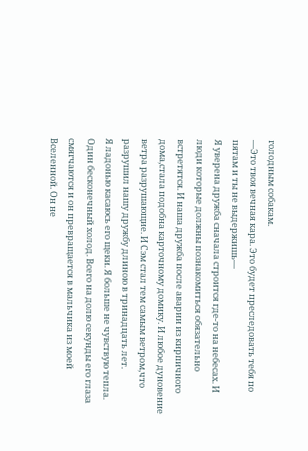голодным собакам.
—Это твоя вечная кара. Это будет преследовать тебя по пятам и ты не выдержишь—
Я уверена дружба сначала строится где-то на небесах. И люди которые должны познакомиться обязательно встретятся. И наша дружба после аварии из кирпичного дома,стала подобна карточному домику. И любое дуновение ветра разрушающие. И Сэм стал тем самым ветром,что разрушил нашу дружбу длиною в тринадцать лет.
Я ладонью касаюсь его щеки. Я больше не чувствую тепла. Один бесконечный холод. Всего на долю секунды его глаза смягчаются и он превращается в мальчика из моей Вселенной. Он не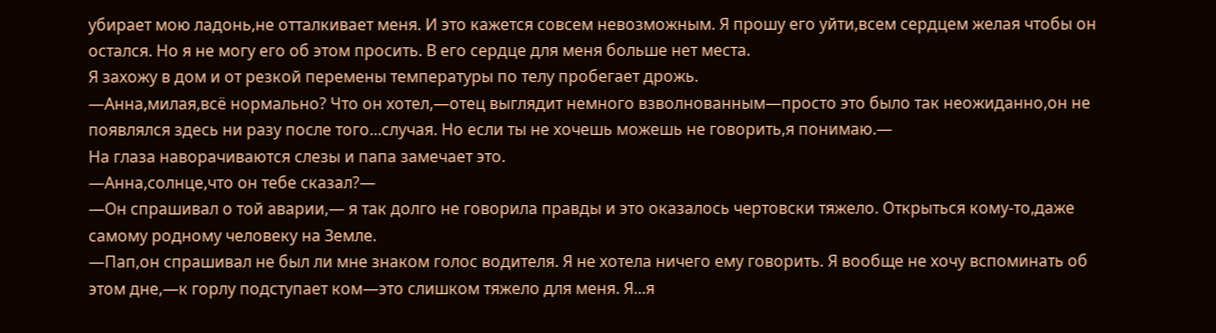убирает мою ладонь,не отталкивает меня. И это кажется совсем невозможным. Я прошу его уйти,всем сердцем желая чтобы он остался. Но я не могу его об этом просить. В его сердце для меня больше нет места.
Я захожу в дом и от резкой перемены температуры по телу пробегает дрожь.
—Анна,милая,всё нормально? Что он хотел,—отец выглядит немного взволнованным—просто это было так неожиданно,он не появлялся здесь ни разу после того...случая. Но если ты не хочешь можешь не говорить,я понимаю.—
На глаза наворачиваются слезы и папа замечает это.
—Анна,солнце,что он тебе сказал?—
—Он спрашивал о той аварии,— я так долго не говорила правды и это оказалось чертовски тяжело. Открыться кому-то,даже самому родному человеку на Земле.
—Пап,он спрашивал не был ли мне знаком голос водителя. Я не хотела ничего ему говорить. Я вообще не хочу вспоминать об этом дне,—к горлу подступает ком—это слишком тяжело для меня. Я...я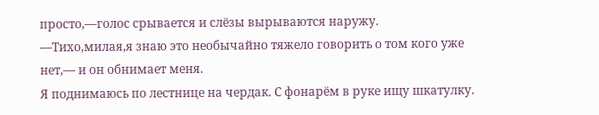просто,—голос срывается и слёзы вырываются наружу.
—Тихо,милая,я знаю это необычайно тяжело говорить о том кого уже нет,— и он обнимает меня.
Я поднимаюсь по лестнице на чердак. С фонарём в руке ищу шкатулку.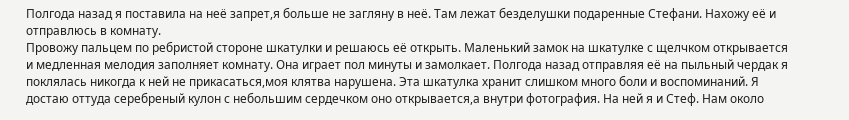Полгода назад я поставила на неё запрет,я больше не загляну в неё. Там лежат безделушки подаренные Стефани. Нахожу её и отправлюсь в комнату.
Провожу пальцем по ребристой стороне шкатулки и решаюсь её открыть. Маленький замок на шкатулке с щелчком открывается и медленная мелодия заполняет комнату. Она играет пол минуты и замолкает. Полгода назад отправляя её на пыльный чердак я поклялась никогда к ней не прикасаться,моя клятва нарушена. Эта шкатулка хранит слишком много боли и воспоминаний. Я достаю оттуда серебреный кулон с небольшим сердечком оно открывается,а внутри фотография. На ней я и Стеф. Нам около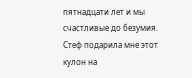пятнадцати лет и мы счастливые до безумия. Стеф подарила мне этот кулон на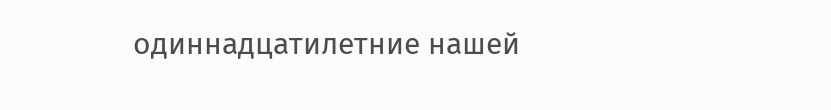одиннадцатилетние нашей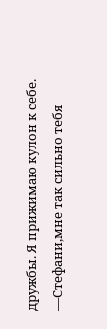дружбы. Я прижимаю кулон к себе.
—Стефани,мне так сильно тебя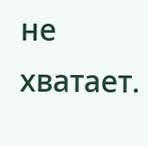не хватает.